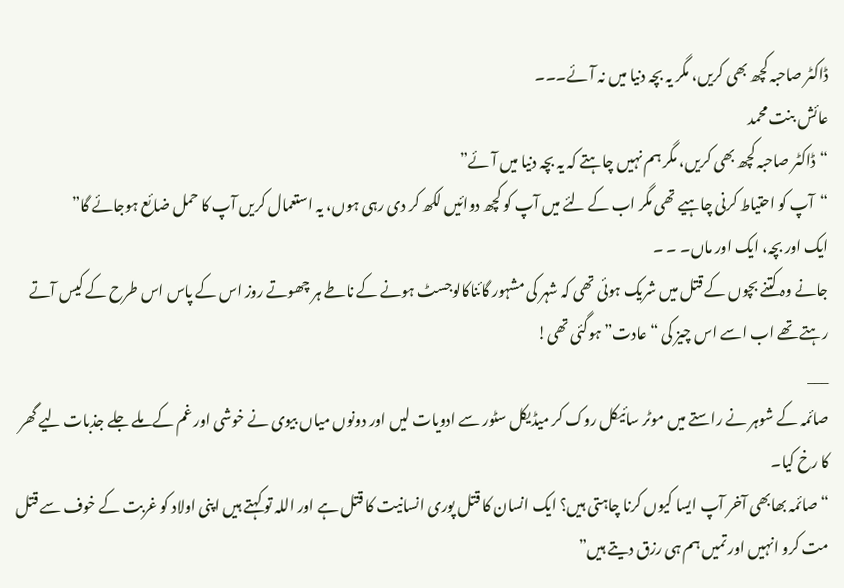ڈاکٹر صاحبہ کچھ بھی کریں، مگر یہ بچہ دنیا میں نہ آئے۔۔۔
عائش بنت محمد
“ڈاکٹر صاحبہ کچھ بھی کریں، مگر ہم نہیں چاہتے کہ یہ بچہ دنیا میں آئے”
“آپ کو احتیاط کرنی چاہیے تھی مگر اب کے لئے میں آپ کو کچھ دوائیں لکھ کر دی رہی ہوں، یہ استعمال کریں آپ کا حمل ضائع ہوجائے گا”
ایک اور بچہ، ایک اور ماں۔ ۔ ۔
جانے وہ کتنے بچوں کے قتل میں شریک ہوئی تھی کہ شہر کی مشہور گائناکالوجسٹ ہونے کے ناطے ہر چھوتے روز اس کے پاس اس طرح کے کیس آتے رہتے تھے اب اسے اس چیز کی “عادت” ہوگئی تھی!
___
صائمہ کے شوہر نے راستے میں موٹر سائیکل روک کر میڈیکل سٹور سے ادویات لیں اور دونوں میاں بیوی نے خوشی اور غم کے ملے جلے جذبات لیے گھر کا رخ کیا۔
“صائمہ بھابھی آخر آپ ایسا کیوں کرنا چاہتی ہیں؟ ایک انسان کا قتل پوری انسانیت کا قتل ہے اور اللہ تو کہتے ہیں اپنی اولاد کو غربت کے خوف سے قتل مت کرو انہیں اور تمیں ہم ہی رزق دیتے ہیں”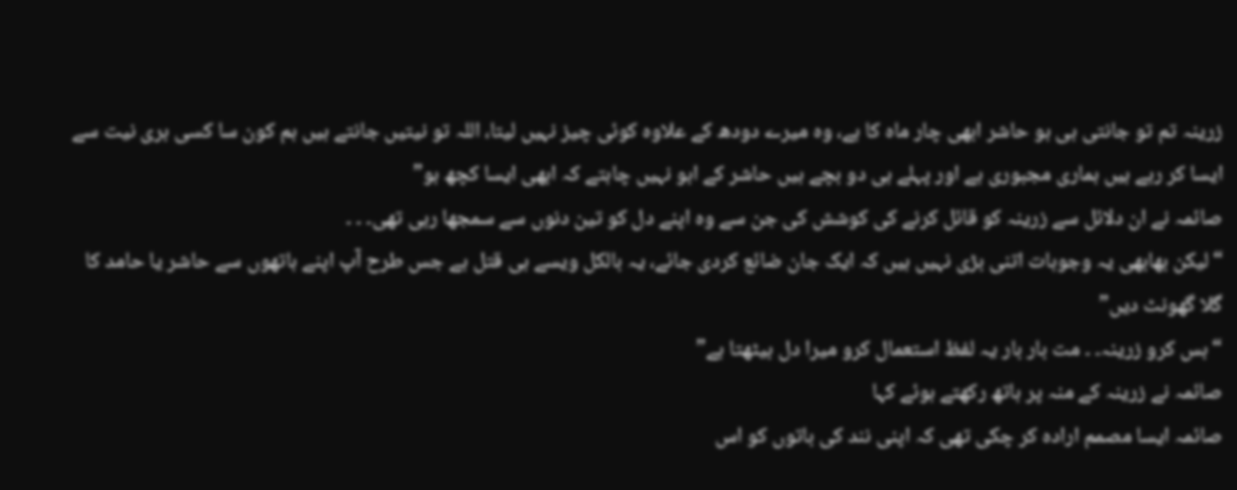زرینہ تم تو جانتی ہی ہو حاشر ابھی چار ماہ کا ہے، وہ میرے دودھ کے علاوہ کوئی چیز نہیں لیتا، اللہ تو نیتیں جانتے ہیں ہم کون سا کسی بری نیت سے ایسا کر رہے ہیں ہماری مجبوری ہے اور پہلے ہی دو بچے ہیں حاشر کے ابو نہیں چاہتے کہ ابھی ایسا کچھ ہو”
صائمہ نے ان دلائل سے زرینہ کو قائل کرنے کی کوشش کی جن سے وہ اپنے دل کو تین دنوں سے سمجھا رہی تھی۔ ۔ ۔
“لیکن بھابھی یہ وجوہات اتنی بڑی نہیں ہیں کہ ایک جان ضائع کردی جائے، یہ بالکل ویسے ہی قتل ہے جس طرح آپ اپنے ہاتھوں سے حاشر یا حامد کا گلا گھونٹ دیں”
“بس کرو زرینہ۔ ۔ مت بار بار یہ لفظ استعمال کرو میرا دل بیٹھتا ہے”
صائمہ نے زرینہ کے منہ پر ہاتھ رکھتے ہوئے کہا
صائمہ ایسا مصمم ارادہ کر چکی تھی کہ اپنی نند کی باتوں کو اس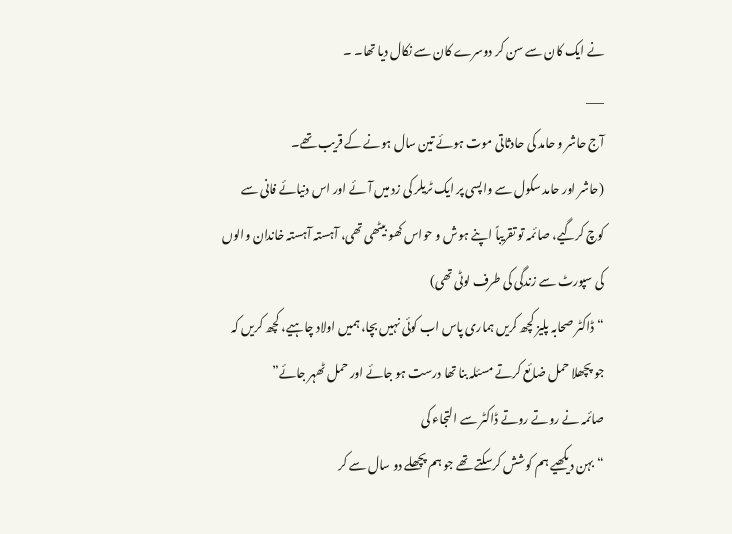نے ایک کان سے سن کر دوسرے کان سے نکال دیا تھا۔ ۔
___
آج حاشر و حامد کی حادثاتی موت ہوئے تین سال ہونے کے قریب تھے۔
(حاشر اور حامد سکول سے واپسی پر ایک ٹریلر کی زد میں آئے اور اس دنیائے فانی سے کوچ کرگیے، صائمہ تو تقریباً اپنے ہوش و حواس کھو بیٹھی تھی، آہستہ آہستہ خاندان والوں کی سپورٹ سے زندگی کی طرف لوٹی تھی)
“ڈاکٹر صحابہ پلیز کچھ کریں ہماری پاس اب کوئی نہیں بچا، ہمیں اولاد چاہیے، کچھ کریں کہ جو پچھلا حمل ضائع کرتے مسئلہ بنا تھا درست ہو جائے اور حمل ٹھہر جائے”
صائمہ نے روتے روتے ڈاکٹر سے التجاء کی
“بہن دیکھیے ہم کوشش کرسکتے تھے جو ہم پچھلے دو سال سے کر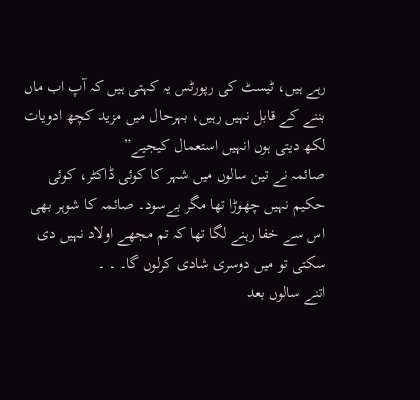رہے ہیں، ٹیسٹ کی رپورٹس یہ کہتی ہیں کہ آپ اب ماں بننے کے قابل نہیں رہیں، بہرحال میں مزید کچھ ادویات لکھ دیتی ہوں انہیں استعمال کیجیے”
صائمہ نے تین سالوں میں شہر کا کوئی ڈاکٹر، کوئی حکیم نہیں چھوڑا تھا مگر بےسود۔ صائمہ کا شوہر بھی اس سے خفا رہنے لگا تھا کہ تم مجھے اولاد نہیں دی سکتی تو میں دوسری شادی کرلوں گا۔ ۔ ۔
اتنے سالوں بعد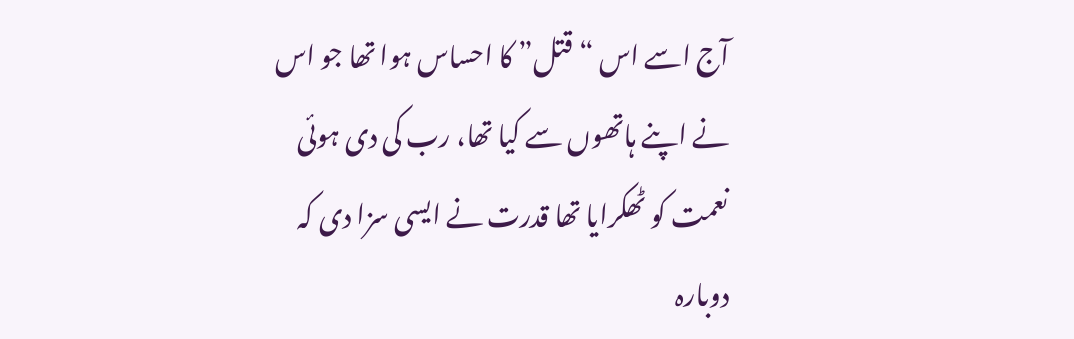آج اسے اس “قتل” کا احساس ہوا تھا جو اس نے اپنے ہاتھوں سے کیا تھا، رب کی دی ہوئی نعمت کو ٹھکرایا تھا قدرت نے ایسی سزا دی کہ دوبارہ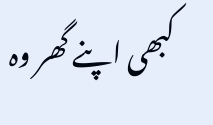کبھی اپنے گھر وہ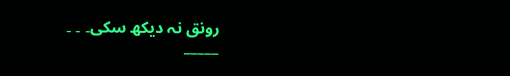رونق نہ دیکھ سکی۔ ۔ ۔
_____